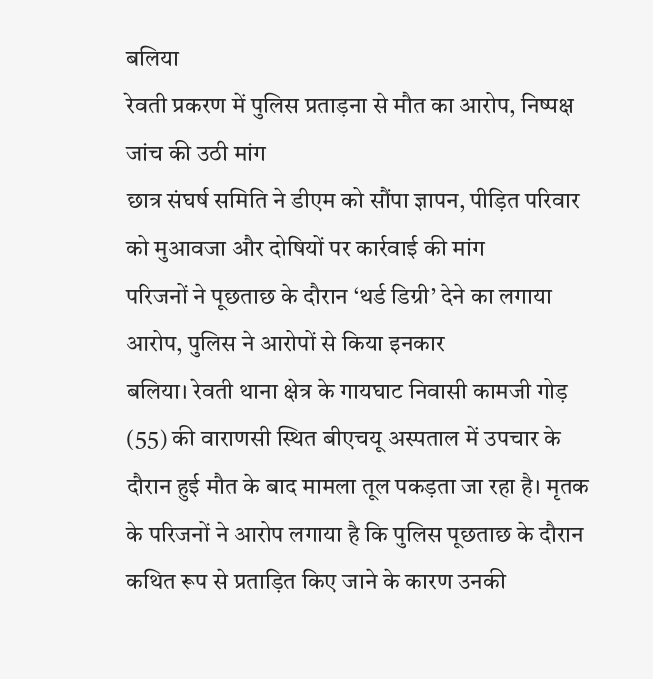बलिया
रेवती प्रकरण में पुलिस प्रताड़ना से मौत का आरोप, निष्पक्ष जांच की उठी मांग
छात्र संघर्ष समिति ने डीएम को सौंपा ज्ञापन, पीड़ित परिवार को मुआवजा और दोषियों पर कार्रवाई की मांग
परिजनों ने पूछताछ के दौरान ‘थर्ड डिग्री’ देने का लगाया आरोप, पुलिस ने आरोपों से किया इनकार
बलिया। रेवती थाना क्षेत्र के गायघाट निवासी कामजी गोड़ (55) की वाराणसी स्थित बीएचयू अस्पताल में उपचार के दौरान हुई मौत के बाद मामला तूल पकड़ता जा रहा है। मृतक के परिजनों ने आरोप लगाया है कि पुलिस पूछताछ के दौरान कथित रूप से प्रताड़ित किए जाने के कारण उनकी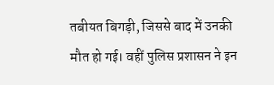तबीयत बिगड़ी, जिससे बाद में उनकी मौत हो गई। वहीं पुलिस प्रशासन ने इन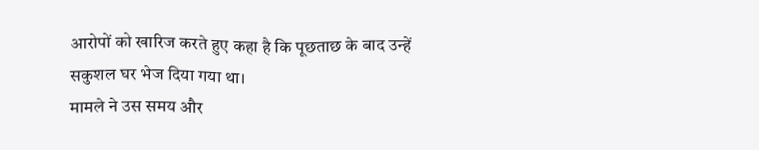आरोपों को खारिज करते हुए कहा है कि पूछताछ के बाद उन्हें सकुशल घर भेज दिया गया था।
मामले ने उस समय और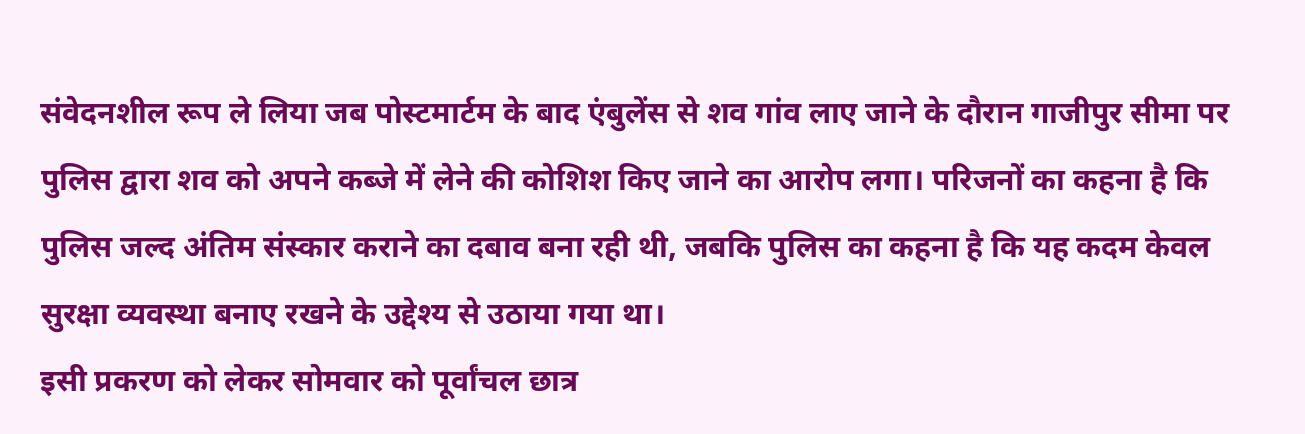संवेदनशील रूप ले लिया जब पोस्टमार्टम के बाद एंबुलेंस से शव गांव लाए जाने के दौरान गाजीपुर सीमा पर पुलिस द्वारा शव को अपने कब्जे में लेने की कोशिश किए जाने का आरोप लगा। परिजनों का कहना है कि पुलिस जल्द अंतिम संस्कार कराने का दबाव बना रही थी, जबकि पुलिस का कहना है कि यह कदम केवल सुरक्षा व्यवस्था बनाए रखने के उद्देश्य से उठाया गया था।
इसी प्रकरण को लेकर सोमवार को पूर्वांचल छात्र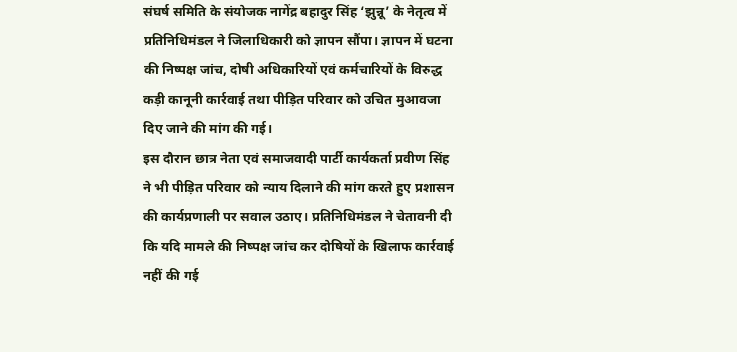संघर्ष समिति के संयोजक नागेंद्र बहादुर सिंह ‘झुन्नू’ के नेतृत्व में प्रतिनिधिमंडल ने जिलाधिकारी को ज्ञापन सौंपा। ज्ञापन में घटना की निष्पक्ष जांच, दोषी अधिकारियों एवं कर्मचारियों के विरुद्ध कड़ी कानूनी कार्रवाई तथा पीड़ित परिवार को उचित मुआवजा दिए जाने की मांग की गई।
इस दौरान छात्र नेता एवं समाजवादी पार्टी कार्यकर्ता प्रवीण सिंह ने भी पीड़ित परिवार को न्याय दिलाने की मांग करते हुए प्रशासन की कार्यप्रणाली पर सवाल उठाए। प्रतिनिधिमंडल ने चेतावनी दी कि यदि मामले की निष्पक्ष जांच कर दोषियों के खिलाफ कार्रवाई नहीं की गई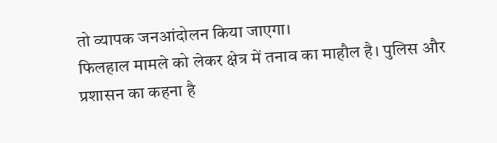तो व्यापक जनआंदोलन किया जाएगा।
फिलहाल मामले को लेकर क्षेत्र में तनाव का माहौल है। पुलिस और प्रशासन का कहना है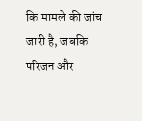कि मामले की जांच जारी है, जबकि परिजन और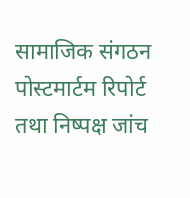सामाजिक संगठन पोस्टमार्टम रिपोर्ट तथा निष्पक्ष जांच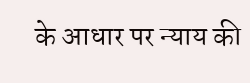के आधार पर न्याय की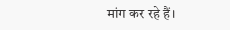मांग कर रहे हैं।